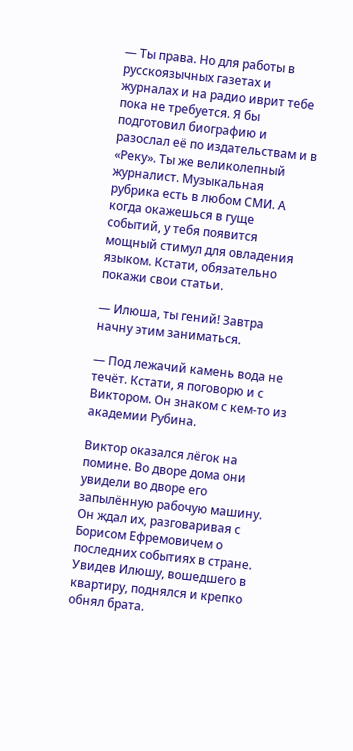— Ты права. Но для работы в русскоязычных газетах и журналах и на радио иврит тебе пока не требуется. Я бы подготовил биографию и разослал её по издательствам и в «Реку». Ты же великолепный журналист. Музыкальная рубрика есть в любом СМИ. А когда окажешься в гуще событий, у тебя появится мощный стимул для овладения языком. Кстати, обязательно покажи свои статьи.

— Илюша, ты гений! Завтра начну этим заниматься.

— Под лежачий камень вода не течёт. Кстати, я поговорю и с Виктором. Он знаком с кем-то из академии Рубина.

Виктор оказался лёгок на помине. Во дворе дома они увидели во дворе его запылённую рабочую машину. Он ждал их, разговаривая с Борисом Ефремовичем о последних событиях в стране. Увидев Илюшу, вошедшего в квартиру, поднялся и крепко обнял брата.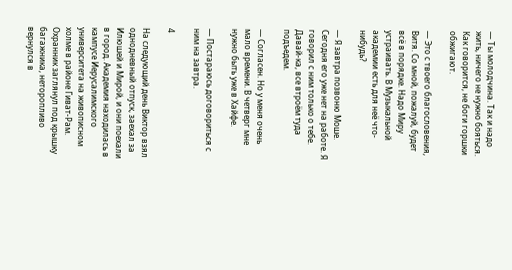— Ты молодчина. Так и надо жить, ничего не нужно бояться. Как говорится, не боги горшки обжигают.

— Это с твоего благословения, Витя. Со мной, пожалуй, будет всё в порядке. Надо Миру устраивать. В Музыкальной академии есть для неё что-нибудь?

— Я завтра позвоню Моше. Сегодня его уже нет на работе. Я говорил с ним только о тебе. Давай-ка, все втроём туда подъедем.

— Согласен. Но у меня очень мало времени. В четверг мне нужно быть уже в Хайфе.

— Постараюсь договориться с ним на завтра.

4

На следующий день Виктор взял однодневный отпуск, заехал за Илюшей и Мирой, и они поехали в город. Академия находилась в кампусе Иерусалимского университета на живописном холме в районе Гиват-Рам. Охранник заглянул под крышку багажника, неторопливо вернулся в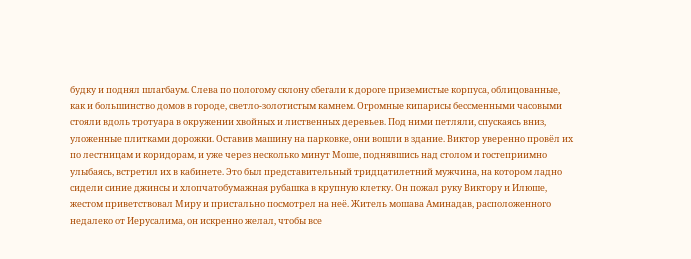будку и поднял шлагбаум. Слева по пологому склону сбегали к дороге приземистые корпуса, облицованные, как и большинство домов в городе, светло-золотистым камнем. Огромные кипарисы бессменными часовыми стояли вдоль тротуара в окружении хвойных и лиственных деревьев. Под ними петляли, спускаясь вниз, уложенные плитками дорожки. Оставив машину на парковке, они вошли в здание. Виктор уверенно провёл их по лестницам и коридорам, и уже через несколько минут Моше, поднявшись над столом и гостеприимно улыбаясь, встретил их в кабинете. Это был представительный тридцатилетний мужчина, на котором ладно сидели синие джинсы и хлопчатобумажная рубашка в крупную клетку. Он пожал руку Виктору и Илюше, жестом приветствовал Миру и пристально посмотрел на неё. Житель мошава Аминадав, расположенного недалеко от Иерусалима, он искренно желал, чтобы все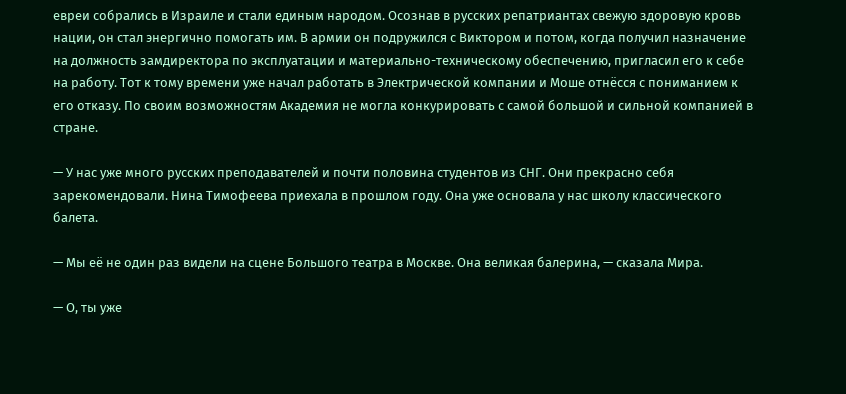евреи собрались в Израиле и стали единым народом. Осознав в русских репатриантах свежую здоровую кровь нации, он стал энергично помогать им. В армии он подружился с Виктором и потом, когда получил назначение на должность замдиректора по эксплуатации и материально-техническому обеспечению, пригласил его к себе на работу. Тот к тому времени уже начал работать в Электрической компании и Моше отнёсся с пониманием к его отказу. По своим возможностям Академия не могла конкурировать с самой большой и сильной компанией в стране.

— У нас уже много русских преподавателей и почти половина студентов из СНГ. Они прекрасно себя зарекомендовали. Нина Тимофеева приехала в прошлом году. Она уже основала у нас школу классического балета.

— Мы её не один раз видели на сцене Большого театра в Москве. Она великая балерина, — сказала Мира.

— О, ты уже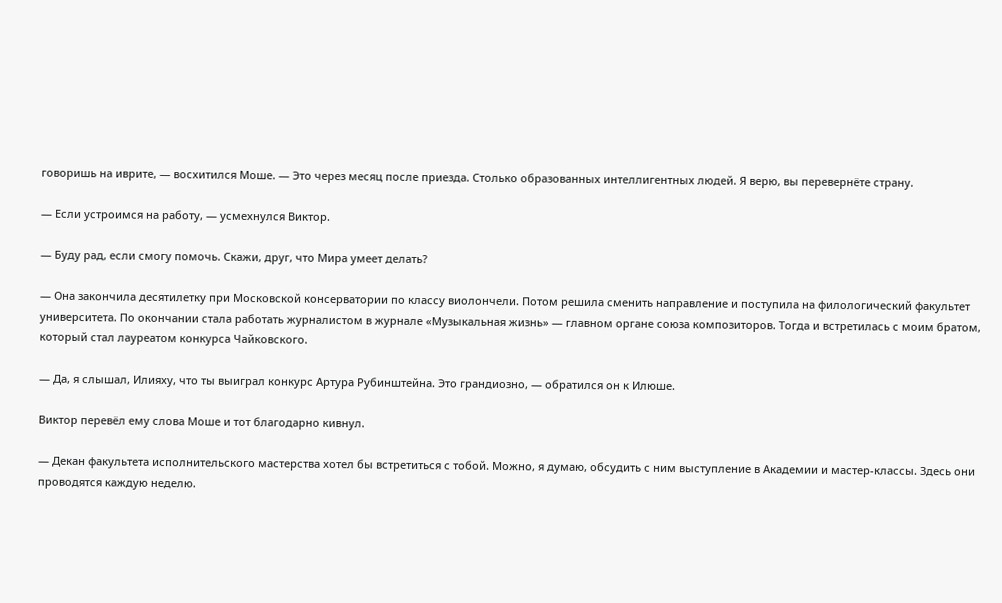говоришь на иврите, — восхитился Моше. — Это через месяц после приезда. Столько образованных интеллигентных людей. Я верю, вы перевернёте страну.

— Если устроимся на работу, — усмехнулся Виктор.

— Буду рад, если смогу помочь. Скажи, друг, что Мира умеет делать?

— Она закончила десятилетку при Московской консерватории по классу виолончели. Потом решила сменить направление и поступила на филологический факультет университета. По окончании стала работать журналистом в журнале «Музыкальная жизнь» — главном органе союза композиторов. Тогда и встретилась с моим братом, который стал лауреатом конкурса Чайковского.

— Да, я слышал, Илияху, что ты выиграл конкурс Артура Рубинштейна. Это грандиозно, — обратился он к Илюше.

Виктор перевёл ему слова Моше и тот благодарно кивнул.

— Декан факультета исполнительского мастерства хотел бы встретиться с тобой. Можно, я думаю, обсудить с ним выступление в Академии и мастер-классы. Здесь они проводятся каждую неделю.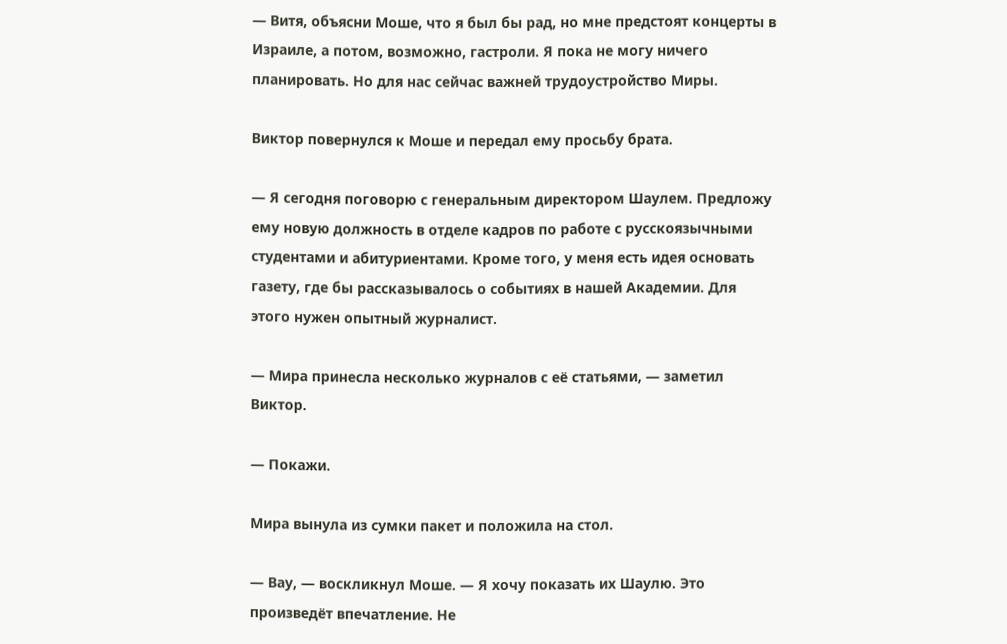— Витя, объясни Моше, что я был бы рад, но мне предстоят концерты в Израиле, а потом, возможно, гастроли. Я пока не могу ничего планировать. Но для нас сейчас важней трудоустройство Миры.

Виктор повернулся к Моше и передал ему просьбу брата.

— Я сегодня поговорю с генеральным директором Шаулем. Предложу ему новую должность в отделе кадров по работе с русскоязычными студентами и абитуриентами. Кроме того, у меня есть идея основать газету, где бы рассказывалось о событиях в нашей Академии. Для этого нужен опытный журналист.

— Мира принесла несколько журналов с её статьями, — заметил Виктор.

— Покажи.

Мира вынула из сумки пакет и положила на стол.

— Вау, — воскликнул Моше. — Я хочу показать их Шаулю. Это произведёт впечатление. Не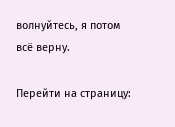волнуйтесь, я потом всё верну.

Перейти на страницу: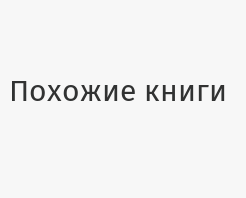Похожие книги